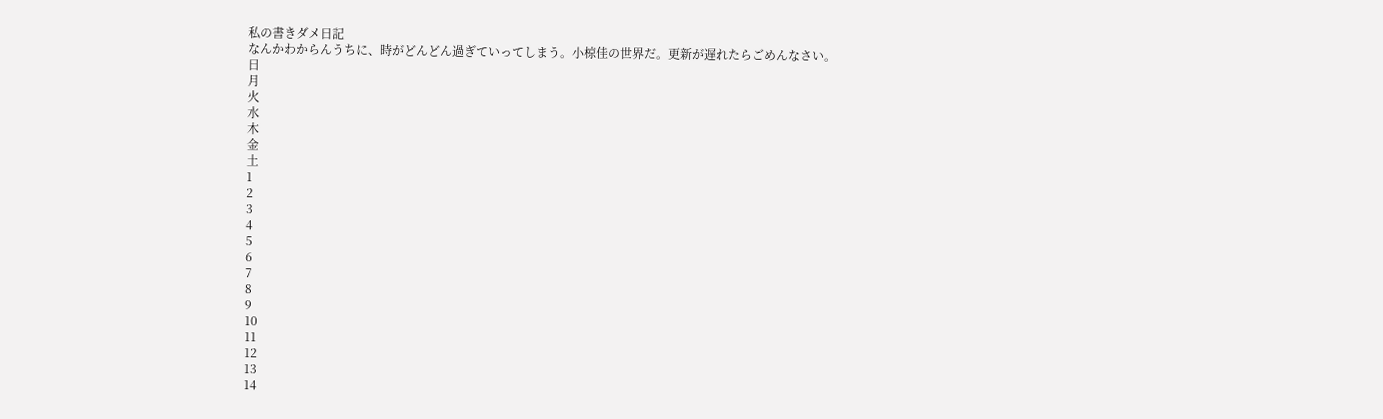私の書きダメ日記
なんかわからんうちに、時がどんどん過ぎていってしまう。小椋佳の世界だ。更新が遅れたらごめんなさい。
日
月
火
水
木
金
土
1
2
3
4
5
6
7
8
9
10
11
12
13
14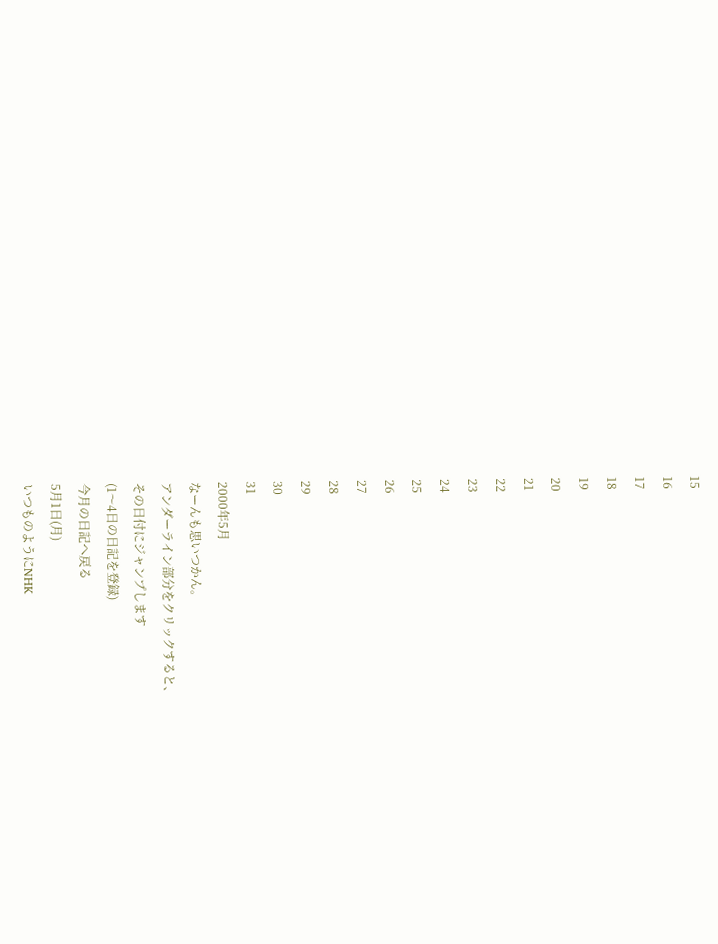15
16
17
18
19
20
21
22
23
24
25
26
27
28
29
30
31
2000年5月
なーんも思いつかん。
アンダーライン部分をクリックすると、
その日付にジャンプします
(1〜4日の日記を登録)
今月の日記へ戻る
5月1日(月)
いつものようにNHK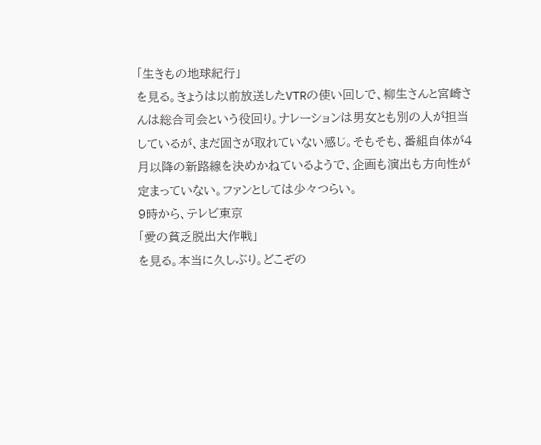「生きもの地球紀行」
を見る。きょうは以前放送したVTRの使い回しで、柳生さんと宮崎さんは総合司会という役回り。ナレーションは男女とも別の人が担当しているが、まだ固さが取れていない感じ。そもそも、番組自体が4月以降の新路線を決めかねているようで、企画も演出も方向性が定まっていない。ファンとしては少々つらい。
9時から、テレビ東京
「愛の貧乏脱出大作戦」
を見る。本当に久しぶり。どこぞの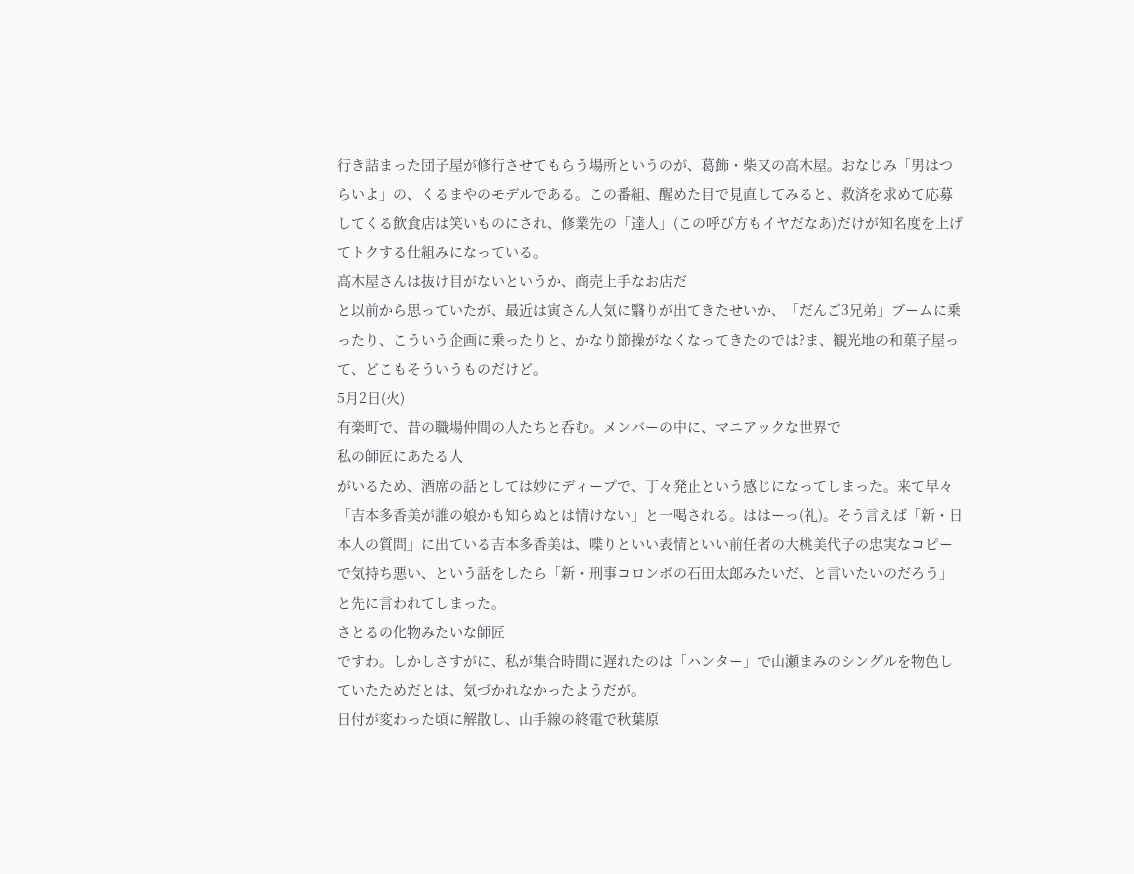行き詰まった団子屋が修行させてもらう場所というのが、葛飾・柴又の高木屋。おなじみ「男はつらいよ」の、くるまやのモデルである。この番組、醒めた目で見直してみると、救済を求めて応募してくる飲食店は笑いものにされ、修業先の「達人」(この呼び方もイヤだなあ)だけが知名度を上げてトクする仕組みになっている。
高木屋さんは抜け目がないというか、商売上手なお店だ
と以前から思っていたが、最近は寅さん人気に翳りが出てきたせいか、「だんご3兄弟」ブームに乗ったり、こういう企画に乗ったりと、かなり節操がなくなってきたのでは?ま、観光地の和菓子屋って、どこもそういうものだけど。
5月2日(火)
有楽町で、昔の職場仲間の人たちと呑む。メンバーの中に、マニアックな世界で
私の師匠にあたる人
がいるため、酒席の話としては妙にディープで、丁々発止という感じになってしまった。来て早々「吉本多香美が誰の娘かも知らぬとは情けない」と一喝される。ははーっ(礼)。そう言えば「新・日本人の質問」に出ている吉本多香美は、喋りといい表情といい前任者の大桃美代子の忠実なコピーで気持ち悪い、という話をしたら「新・刑事コロンボの石田太郎みたいだ、と言いたいのだろう」と先に言われてしまった。
さとるの化物みたいな師匠
ですわ。しかしさすがに、私が集合時間に遅れたのは「ハンター」で山瀬まみのシングルを物色していたためだとは、気づかれなかったようだが。
日付が変わった頃に解散し、山手線の終電で秋葉原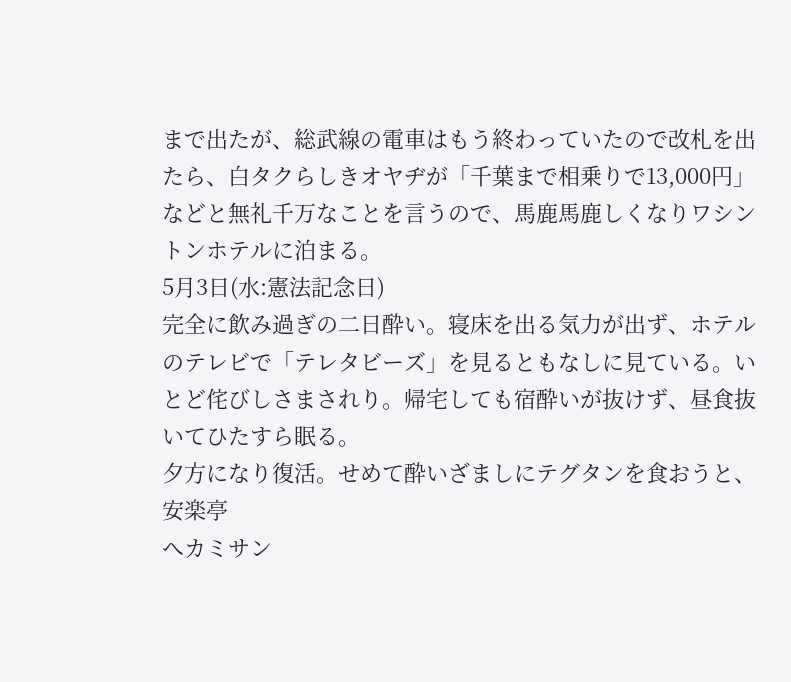まで出たが、総武線の電車はもう終わっていたので改札を出たら、白タクらしきオヤヂが「千葉まで相乗りで13,000円」などと無礼千万なことを言うので、馬鹿馬鹿しくなりワシントンホテルに泊まる。
5月3日(水:憲法記念日)
完全に飲み過ぎの二日酔い。寝床を出る気力が出ず、ホテルのテレビで「テレタビーズ」を見るともなしに見ている。いとど侘びしさまされり。帰宅しても宿酔いが抜けず、昼食抜いてひたすら眠る。
夕方になり復活。せめて酔いざましにテグタンを食おうと、
安楽亭
へカミサン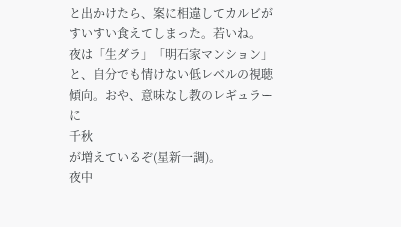と出かけたら、案に相違してカルビがすいすい食えてしまった。若いね。
夜は「生ダラ」「明石家マンション」と、自分でも情けない低レベルの視聴傾向。おや、意味なし教のレギュラーに
千秋
が増えているぞ(星新一調)。
夜中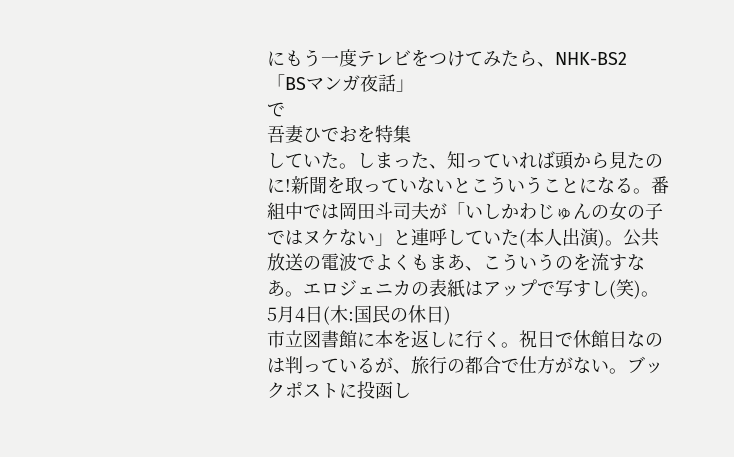にもう一度テレビをつけてみたら、NHK-BS2
「BSマンガ夜話」
で
吾妻ひでおを特集
していた。しまった、知っていれば頭から見たのに!新聞を取っていないとこういうことになる。番組中では岡田斗司夫が「いしかわじゅんの女の子ではヌケない」と連呼していた(本人出演)。公共放送の電波でよくもまあ、こういうのを流すなあ。エロジェニカの表紙はアップで写すし(笑)。
5月4日(木:国民の休日)
市立図書館に本を返しに行く。祝日で休館日なのは判っているが、旅行の都合で仕方がない。ブックポストに投函し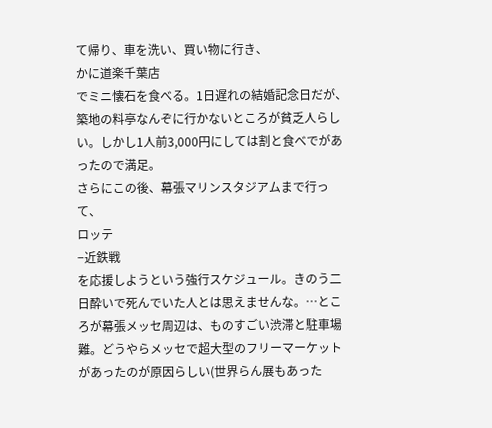て帰り、車を洗い、買い物に行き、
かに道楽千葉店
でミニ懐石を食べる。1日遅れの結婚記念日だが、築地の料亭なんぞに行かないところが貧乏人らしい。しかし1人前3,000円にしては割と食べでがあったので満足。
さらにこの後、幕張マリンスタジアムまで行って、
ロッテ
−近鉄戦
を応援しようという強行スケジュール。きのう二日酔いで死んでいた人とは思えませんな。…ところが幕張メッセ周辺は、ものすごい渋滞と駐車場難。どうやらメッセで超大型のフリーマーケットがあったのが原因らしい(世界らん展もあった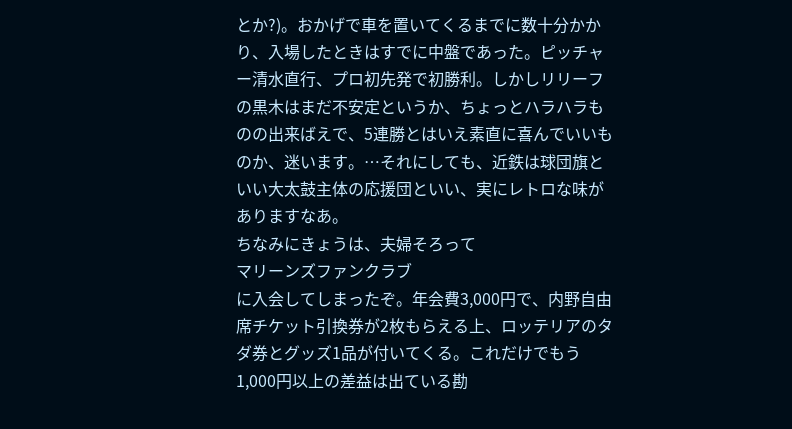とか?)。おかげで車を置いてくるまでに数十分かかり、入場したときはすでに中盤であった。ピッチャー清水直行、プロ初先発で初勝利。しかしリリーフの黒木はまだ不安定というか、ちょっとハラハラものの出来ばえで、5連勝とはいえ素直に喜んでいいものか、迷います。…それにしても、近鉄は球団旗といい大太鼓主体の応援団といい、実にレトロな味がありますなあ。
ちなみにきょうは、夫婦そろって
マリーンズファンクラブ
に入会してしまったぞ。年会費3,000円で、内野自由席チケット引換券が2枚もらえる上、ロッテリアのタダ券とグッズ1品が付いてくる。これだけでもう
1,000円以上の差益は出ている勘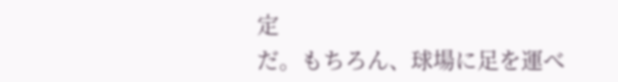定
だ。もちろん、球場に足を運べ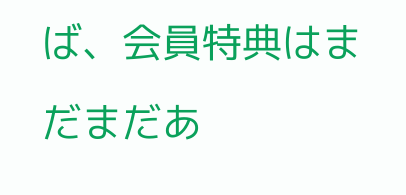ば、会員特典はまだまだあ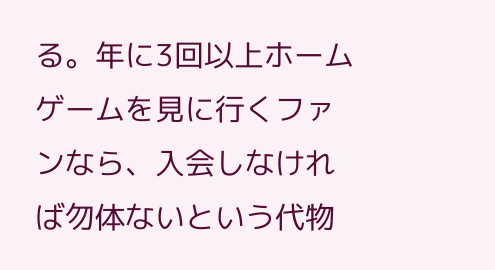る。年に3回以上ホームゲームを見に行くファンなら、入会しなければ勿体ないという代物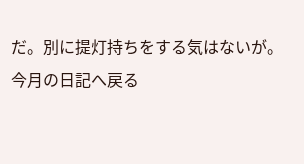だ。別に提灯持ちをする気はないが。
今月の日記へ戻る